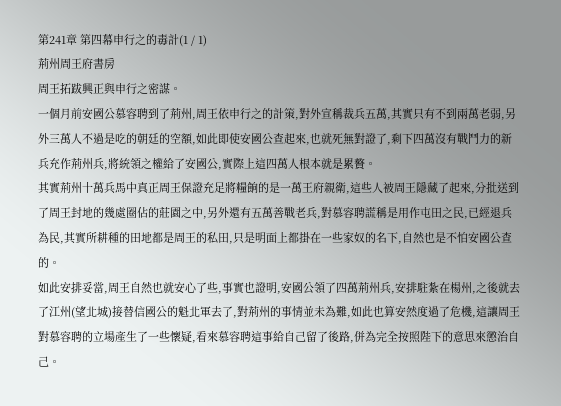第241章 第四幕申行之的毒計(1 / 1)
荊州周王府書房
周王拓跋興正與申行之密謀。
一個月前安國公慕容聘到了荊州,周王依申行之的計策,對外宣稱裁兵五萬,其實只有不到兩萬老弱,另外三萬人不過是吃的朝廷的空額,如此即使安國公查起來,也就死無對證了,剩下四萬沒有戰鬥力的新兵充作荊州兵,將統領之權給了安國公,實際上這四萬人根本就是累贅。
其實荊州十萬兵馬中真正周王保證充足將糧餉的是一萬王府親衛,這些人被周王隱藏了起來,分批送到了周王封地的幾處圈佔的莊園之中,另外還有五萬善戰老兵,對慕容聘謊稱是用作屯田之民,已經退兵為民,其實所耕種的田地都是周王的私田,只是明面上都掛在一些家奴的名下,自然也是不怕安國公查的。
如此安排妥當,周王自然也就安心了些,事實也證明,安國公領了四萬荊州兵,安排駐紮在楊州,之後就去了江州(望北城)接替信國公的魁北軍去了,對荊州的事情並未為難,如此也算安然度過了危機,這讓周王對慕容聘的立場產生了一些懷疑,看來慕容聘這事給自己留了後路,併為完全按照陛下的意思來懲治自己。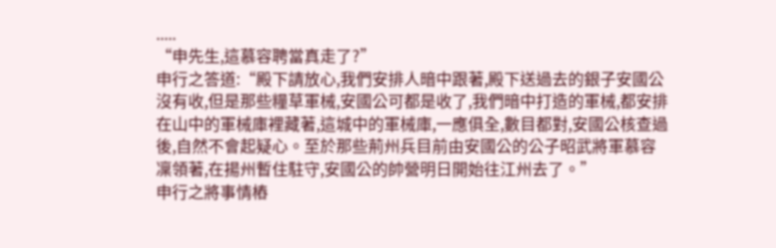.....
“申先生,這慕容聘當真走了?”
申行之答道:“殿下請放心,我們安排人暗中跟著,殿下送過去的銀子安國公沒有收,但是那些糧草軍械,安國公可都是收了,我們暗中打造的軍械,都安排在山中的軍械庫裡藏著,這城中的軍械庫,一應俱全,數目都對,安國公核查過後,自然不會起疑心。至於那些荊州兵目前由安國公的公子昭武將軍慕容凜領著,在揚州暫住駐守,安國公的帥營明日開始往江州去了。”
申行之將事情樁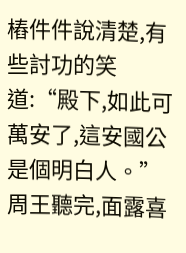樁件件說清楚,有些討功的笑道:“殿下,如此可萬安了,這安國公是個明白人。”
周王聽完,面露喜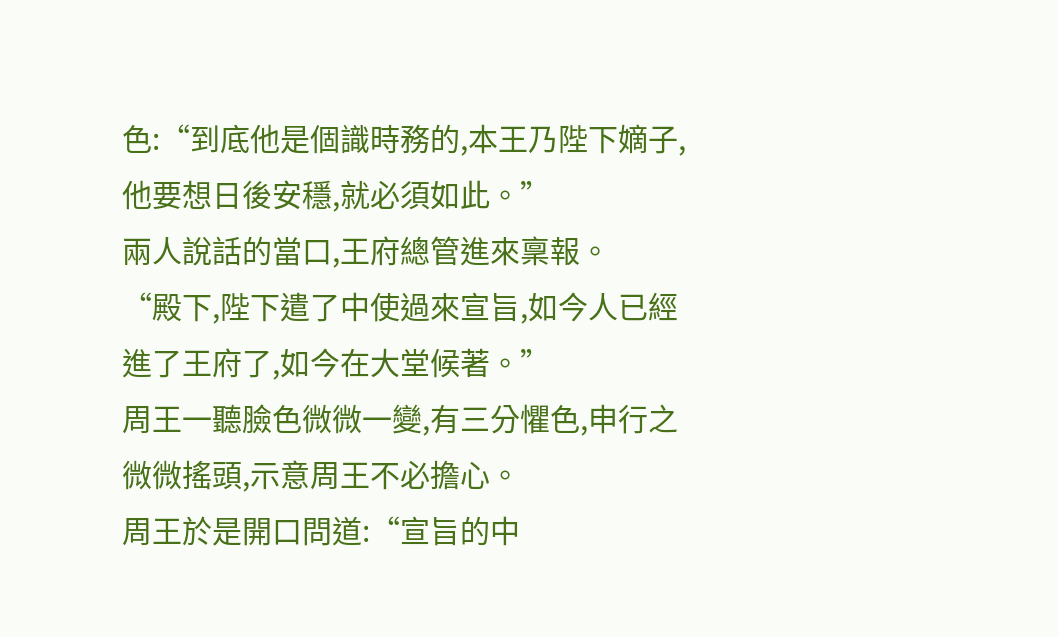色:“到底他是個識時務的,本王乃陛下嫡子,他要想日後安穩,就必須如此。”
兩人說話的當口,王府總管進來稟報。
“殿下,陛下遣了中使過來宣旨,如今人已經進了王府了,如今在大堂候著。”
周王一聽臉色微微一變,有三分懼色,申行之微微搖頭,示意周王不必擔心。
周王於是開口問道:“宣旨的中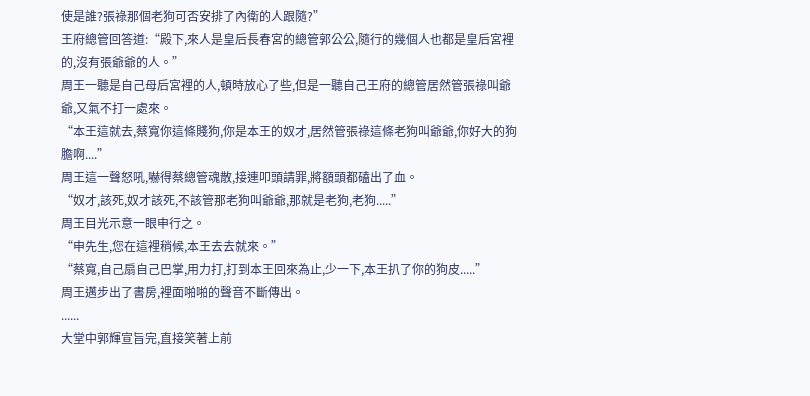使是誰?張祿那個老狗可否安排了內衛的人跟隨?”
王府總管回答道:“殿下,來人是皇后長春宮的總管郭公公,隨行的幾個人也都是皇后宮裡的,沒有張爺爺的人。”
周王一聽是自己母后宮裡的人,頓時放心了些,但是一聽自己王府的總管居然管張祿叫爺爺,又氣不打一處來。
“本王這就去,蔡寬你這條賤狗,你是本王的奴才,居然管張祿這條老狗叫爺爺,你好大的狗膽啊....”
周王這一聲怒吼,嚇得蔡總管魂散,接連叩頭請罪,將額頭都磕出了血。
“奴才,該死,奴才該死,不該管那老狗叫爺爺,那就是老狗,老狗.....”
周王目光示意一眼申行之。
“申先生,您在這裡稍候,本王去去就來。”
“蔡寬,自己扇自己巴掌,用力打,打到本王回來為止,少一下,本王扒了你的狗皮.....”
周王邁步出了書房,裡面啪啪的聲音不斷傳出。
......
大堂中郭輝宣旨完,直接笑著上前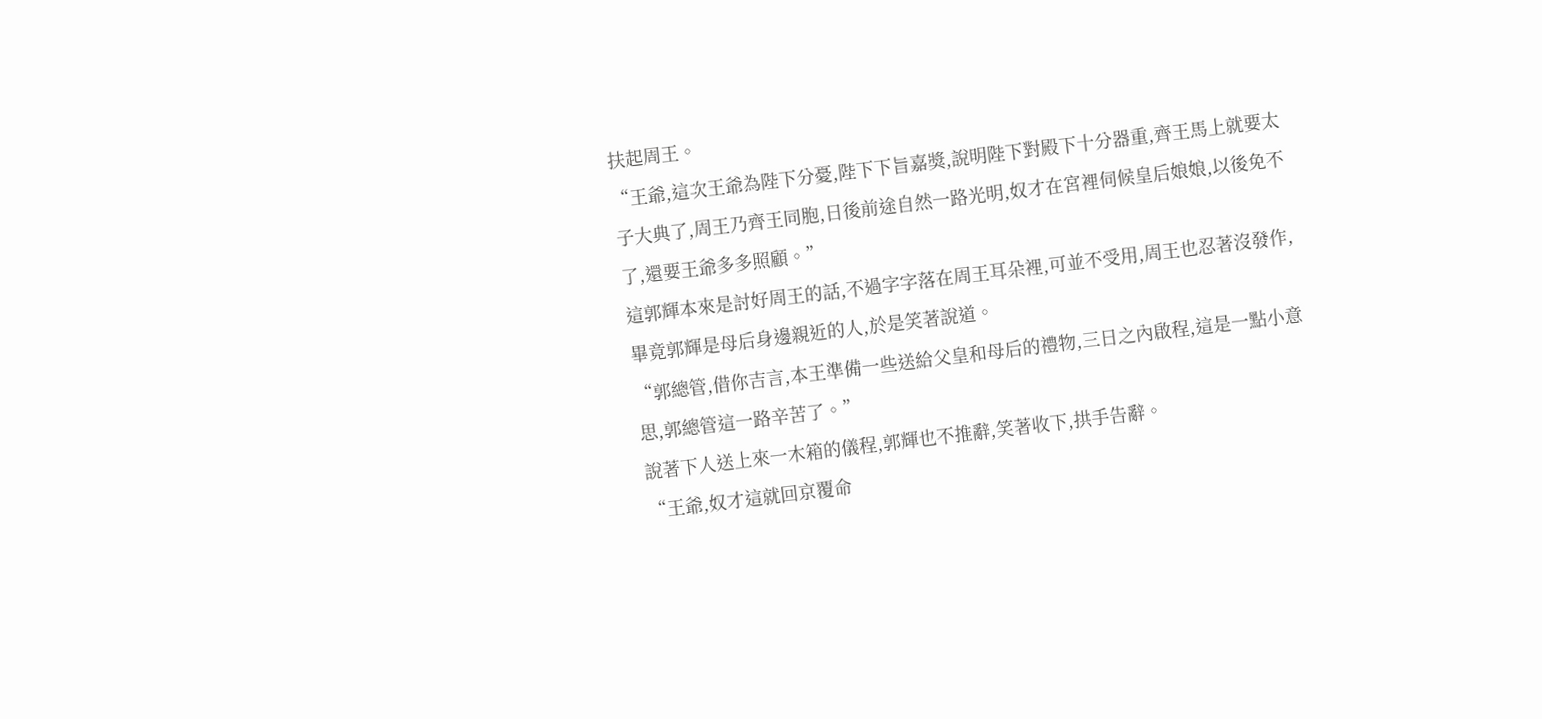扶起周王。
“王爺,這次王爺為陛下分憂,陛下下旨嘉獎,說明陛下對殿下十分器重,齊王馬上就要太子大典了,周王乃齊王同胞,日後前途自然一路光明,奴才在宮裡伺候皇后娘娘,以後免不了,還要王爺多多照顧。”
這郭輝本來是討好周王的話,不過字字落在周王耳朵裡,可並不受用,周王也忍著沒發作,畢竟郭輝是母后身邊親近的人,於是笑著說道。
“郭總管,借你吉言,本王準備一些送給父皇和母后的禮物,三日之內啟程,這是一點小意思,郭總管這一路辛苦了。”
說著下人送上來一木箱的儀程,郭輝也不推辭,笑著收下,拱手告辭。
“王爺,奴才這就回京覆命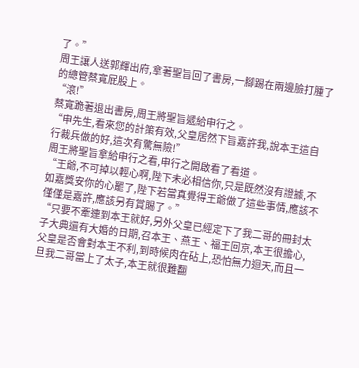了。”
周王讓人送郭輝出府,拿著聖旨回了書房,一腳踢在兩邊臉打腫了的總管蔡寬屁股上。
“滾!”
蔡寬跪著退出書房,周王將聖旨遞給申行之。
“申先生,看來您的計策有效,父皇居然下旨嘉許我,說本王這自行裁兵做的好,這次有驚無險!”
周王將聖旨拿給申行之看,申行之開啟看了看道。
“王爺,不可掉以輕心啊,陛下未必相信你,只是既然沒有證據,不如嘉獎安你的心罷了,陛下若當真覺得王爺做了這些事情,應該不僅僅是嘉許,應該另有賞賜了。”
“只要不牽連到本王就好,另外父皇已經定下了我二哥的冊封太子大典還有大婚的日期,召本王、燕王、福王回京,本王很擔心,父皇是否會對本王不利,到時候肉在砧上,恐怕無力迴天,而且一旦我二哥當上了太子,本王就很難翻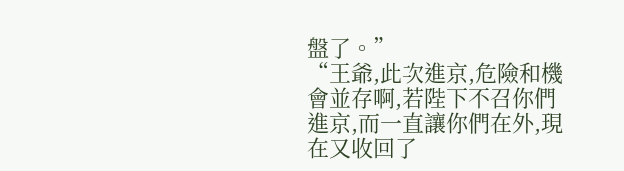盤了。”
“王爺,此次進京,危險和機會並存啊,若陛下不召你們進京,而一直讓你們在外,現在又收回了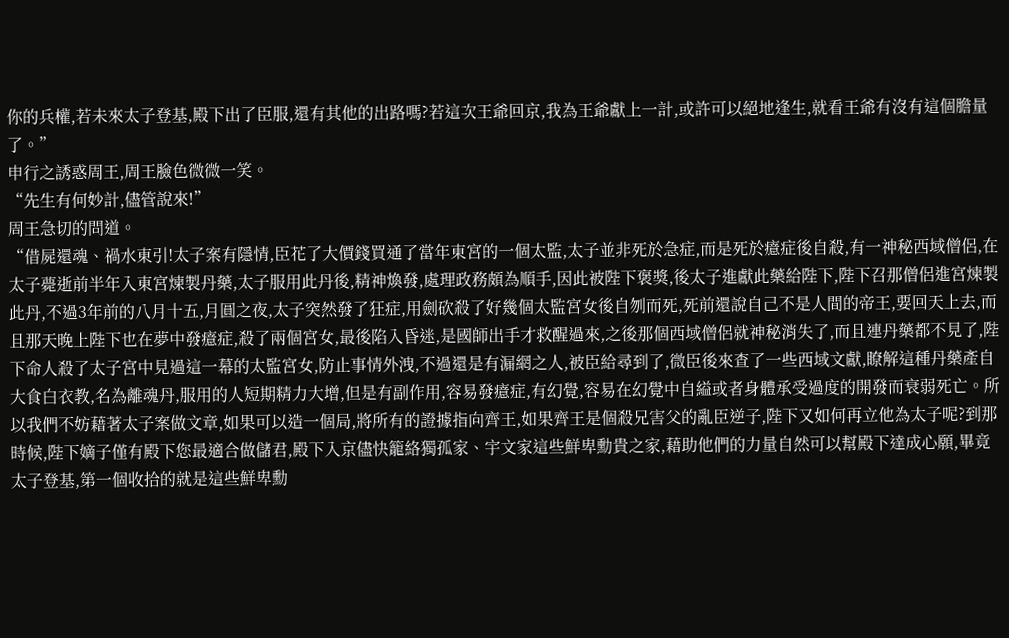你的兵權,若未來太子登基,殿下出了臣服,還有其他的出路嗎?若這次王爺回京,我為王爺獻上一計,或許可以絕地逢生,就看王爺有沒有這個膽量了。”
申行之誘惑周王,周王臉色微微一笑。
“先生有何妙計,儘管說來!”
周王急切的問道。
“借屍還魂、禍水東引!太子案有隱情,臣花了大價錢買通了當年東宮的一個太監,太子並非死於急症,而是死於癔症後自殺,有一神秘西域僧侶,在太子薨逝前半年入東宮煉製丹藥,太子服用此丹後,精神煥發,處理政務頗為順手,因此被陛下褒獎,後太子進獻此藥給陛下,陛下召那僧侶進宮煉製此丹,不過3年前的八月十五,月圓之夜,太子突然發了狂症,用劍砍殺了好幾個太監宮女後自刎而死,死前還說自己不是人間的帝王,要回天上去,而且那天晚上陛下也在夢中發癔症,殺了兩個宮女,最後陷入昏迷,是國師出手才救醒過來,之後那個西域僧侶就神秘消失了,而且連丹藥都不見了,陛下命人殺了太子宮中見過這一幕的太監宮女,防止事情外洩,不過還是有漏網之人,被臣給尋到了,微臣後來查了一些西域文獻,瞭解這種丹藥產自大食白衣教,名為離魂丹,服用的人短期精力大增,但是有副作用,容易發癔症,有幻覺,容易在幻覺中自縊或者身體承受過度的開發而衰弱死亡。所以我們不妨藉著太子案做文章,如果可以造一個局,將所有的證據指向齊王,如果齊王是個殺兄害父的亂臣逆子,陛下又如何再立他為太子呢?到那時候,陛下嫡子僅有殿下您最適合做儲君,殿下入京儘快籠絡獨孤家、宇文家這些鮮卑勳貴之家,藉助他們的力量自然可以幫殿下達成心願,畢竟太子登基,第一個收拾的就是這些鮮卑勳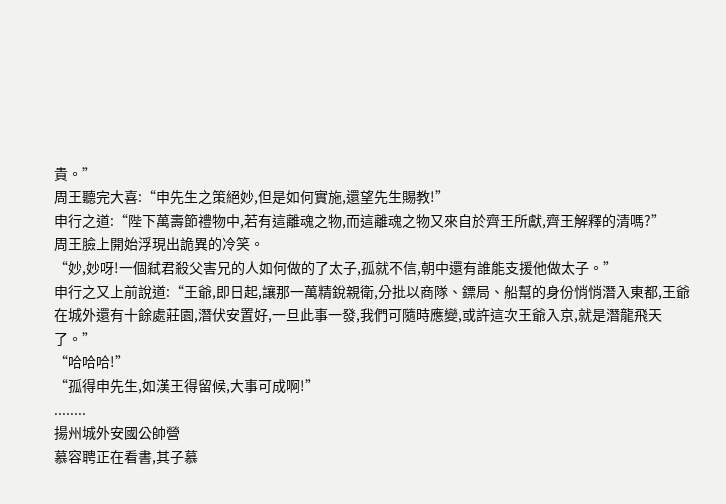貴。”
周王聽完大喜:“申先生之策絕妙,但是如何實施,還望先生賜教!”
申行之道:“陛下萬壽節禮物中,若有這離魂之物,而這離魂之物又來自於齊王所獻,齊王解釋的清嗎?”
周王臉上開始浮現出詭異的冷笑。
“妙,妙呀!一個弒君殺父害兄的人如何做的了太子,孤就不信,朝中還有誰能支援他做太子。”
申行之又上前說道:“王爺,即日起,讓那一萬精銳親衛,分批以商隊、鏢局、船幫的身份悄悄潛入東都,王爺在城外還有十餘處莊園,潛伏安置好,一旦此事一發,我們可隨時應變,或許這次王爺入京,就是潛龍飛天了。”
“哈哈哈!”
“孤得申先生,如漢王得留候,大事可成啊!”
........
揚州城外安國公帥營
慕容聘正在看書,其子慕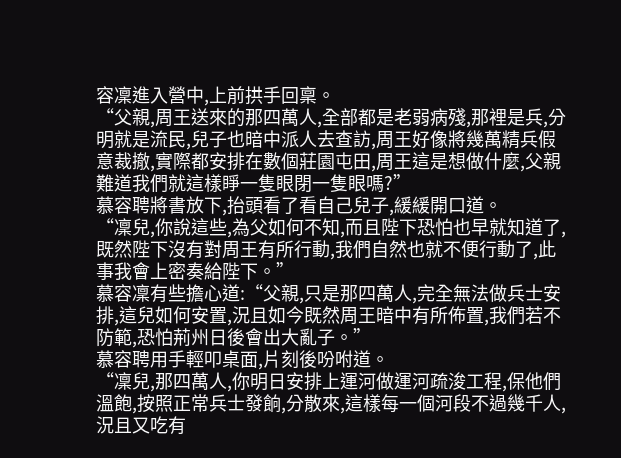容凜進入營中,上前拱手回稟。
“父親,周王送來的那四萬人,全部都是老弱病殘,那裡是兵,分明就是流民,兒子也暗中派人去查訪,周王好像將幾萬精兵假意裁撤,實際都安排在數個莊園屯田,周王這是想做什麼,父親難道我們就這樣睜一隻眼閉一隻眼嗎?”
慕容聘將書放下,抬頭看了看自己兒子,緩緩開口道。
“凜兒,你說這些,為父如何不知,而且陛下恐怕也早就知道了,既然陛下沒有對周王有所行動,我們自然也就不便行動了,此事我會上密奏給陛下。”
慕容凜有些擔心道:“父親,只是那四萬人,完全無法做兵士安排,這兒如何安置,況且如今既然周王暗中有所佈置,我們若不防範,恐怕荊州日後會出大亂子。”
慕容聘用手輕叩桌面,片刻後吩咐道。
“凜兒,那四萬人,你明日安排上運河做運河疏浚工程,保他們溫飽,按照正常兵士發餉,分散來,這樣每一個河段不過幾千人,況且又吃有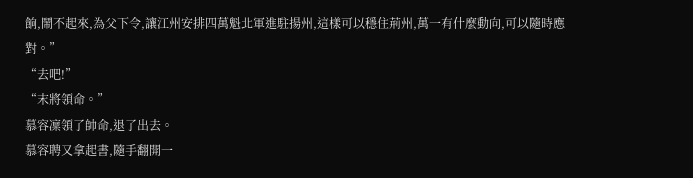餉,鬧不起來,為父下令,讓江州安排四萬魁北軍進駐揚州,這樣可以穩住荊州,萬一有什麼動向,可以隨時應對。”
“去吧!”
“末將領命。”
慕容凜領了帥命,退了出去。
慕容聘又拿起書,隨手翻開一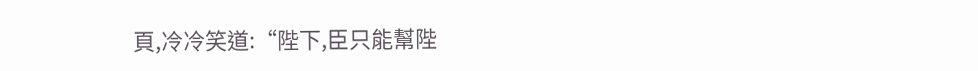頁,冷冷笑道:“陛下,臣只能幫陛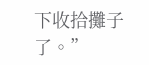下收拾攤子了。”